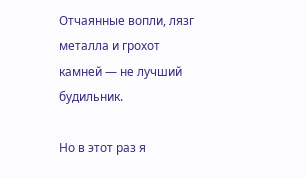Отчаянные вопли, лязг металла и грохот камней — не лучший будильник.

Но в этот раз я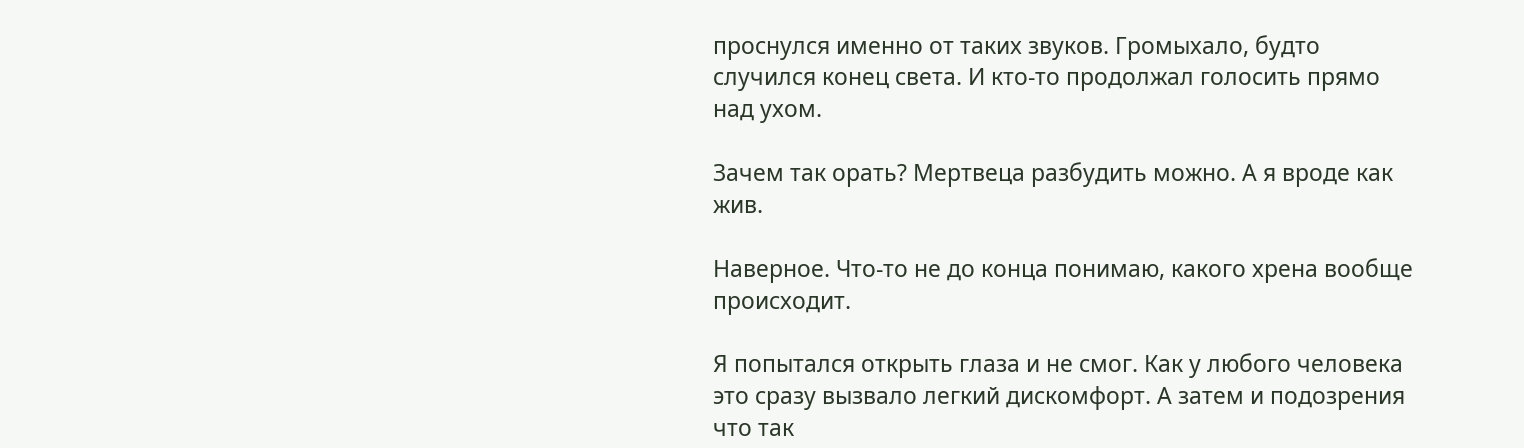проснулся именно от таких звуков. Громыхало, будто случился конец света. И кто-то продолжал голосить прямо над ухом.

Зачем так орать? Мертвеца разбудить можно. А я вроде как жив.

Наверное. Что-то не до конца понимаю, какого хрена вообще происходит.

Я попытался открыть глаза и не смог. Как у любого человека это сразу вызвало легкий дискомфорт. А затем и подозрения что так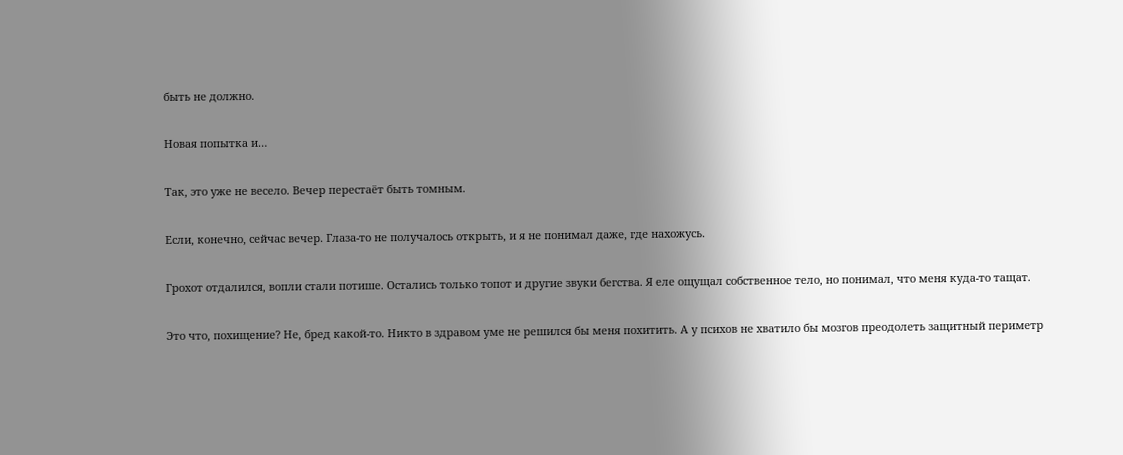быть не должно.

Новая попытка и…

Так, это уже не весело. Вечер перестаёт быть томным.

Если, конечно, сейчас вечер. Глаза-то не получалось открыть, и я не понимал даже, где нахожусь.

Грохот отдалился, вопли стали потише. Остались только топот и другие звуки бегства. Я еле ощущал собственное тело, но понимал, что меня куда-то тащат.

Это что, похищение? Не, бред какой-то. Никто в здравом уме не решился бы меня похитить. А у психов не хватило бы мозгов преодолеть защитный периметр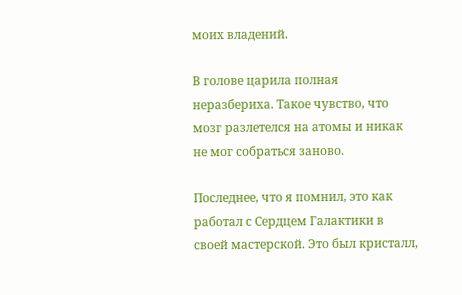моих владений.

В голове царила полная неразбериха. Такое чувство, что мозг разлетелся на атомы и никак не мог собраться заново.

Последнее, что я помнил, это как работал с Сердцем Галактики в своей мастерской. Это был кристалл,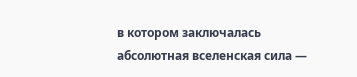в котором заключалась абсолютная вселенская сила —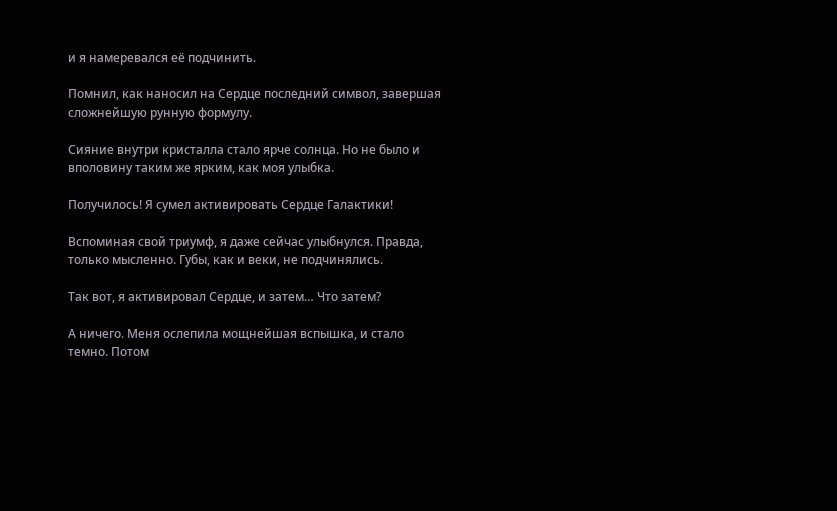и я намеревался её подчинить.

Помнил, как наносил на Сердце последний символ, завершая сложнейшую рунную формулу.

Сияние внутри кристалла стало ярче солнца. Но не было и вполовину таким же ярким, как моя улыбка.

Получилось! Я сумел активировать Сердце Галактики!

Вспоминая свой триумф, я даже сейчас улыбнулся. Правда, только мысленно. Губы, как и веки, не подчинялись.

Так вот, я активировал Сердце, и затем… Что затем?

А ничего. Меня ослепила мощнейшая вспышка, и стало темно. Потом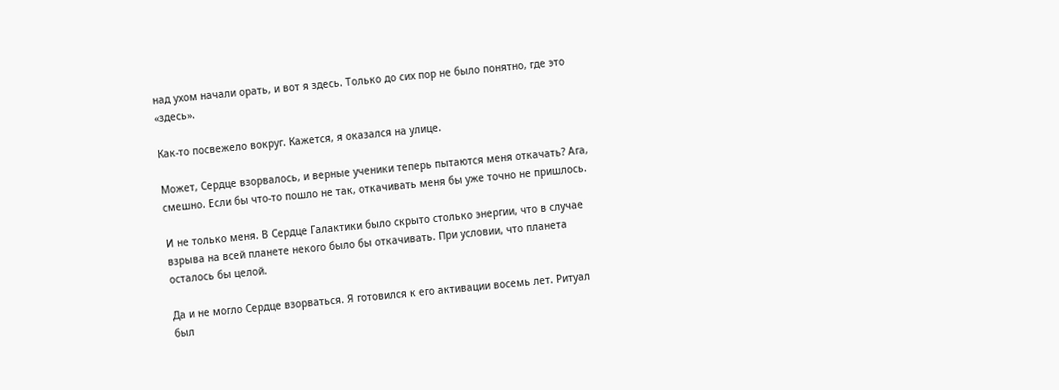над ухом начали орать, и вот я здесь. Только до сих пор не было понятно, где это «здесь».

Как-то посвежело вокруг. Кажется, я оказался на улице.

Может, Сердце взорвалось, и верные ученики теперь пытаются меня откачать? Ага, смешно. Если бы что-то пошло не так, откачивать меня бы уже точно не пришлось.

И не только меня. В Сердце Галактики было скрыто столько энергии, что в случае взрыва на всей планете некого было бы откачивать. При условии, что планета осталось бы целой.

Да и не могло Сердце взорваться. Я готовился к его активации восемь лет. Ритуал был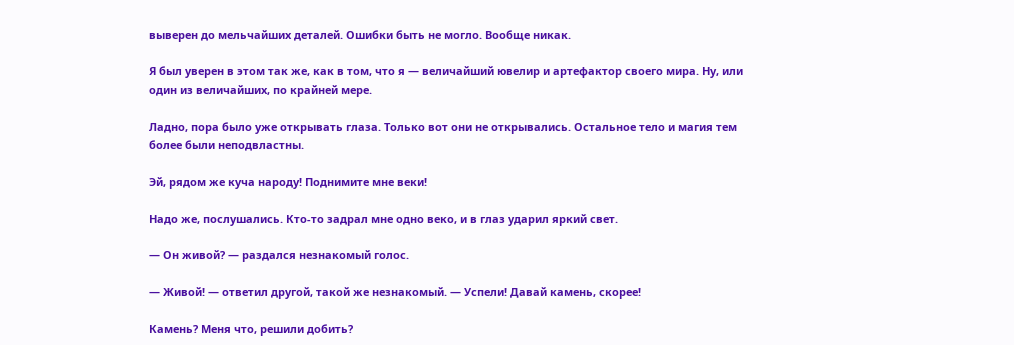выверен до мельчайших деталей. Ошибки быть не могло. Вообще никак.

Я был уверен в этом так же, как в том, что я — величайший ювелир и артефактор своего мира. Ну, или один из величайших, по крайней мере.

Ладно, пора было уже открывать глаза. Только вот они не открывались. Остальное тело и магия тем более были неподвластны.

Эй, рядом же куча народу! Поднимите мне веки!

Надо же, послушались. Кто-то задрал мне одно веко, и в глаз ударил яркий свет.

— Он живой? — раздался незнакомый голос.

— Живой! — ответил другой, такой же незнакомый. — Успели! Давай камень, скорее!

Камень? Меня что, решили добить?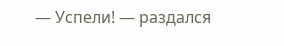— Успели! — раздался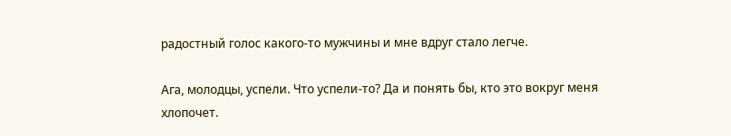радостный голос какого-то мужчины и мне вдруг стало легче.

Ага, молодцы, успели. Что успели-то? Да и понять бы, кто это вокруг меня хлопочет.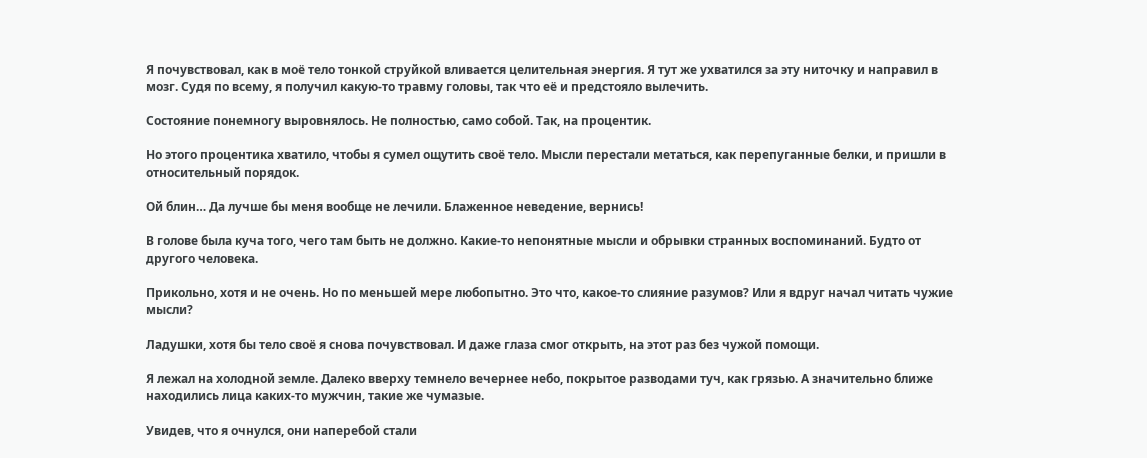Я почувствовал, как в моё тело тонкой струйкой вливается целительная энергия. Я тут же ухватился за эту ниточку и направил в мозг. Судя по всему, я получил какую-то травму головы, так что её и предстояло вылечить.

Состояние понемногу выровнялось. Не полностью, само собой. Так, на процентик.

Но этого процентика хватило, чтобы я сумел ощутить своё тело. Мысли перестали метаться, как перепуганные белки, и пришли в относительный порядок.

Ой блин… Да лучше бы меня вообще не лечили. Блаженное неведение, вернись!

В голове была куча того, чего там быть не должно. Какие-то непонятные мысли и обрывки странных воспоминаний. Будто от другого человека.

Прикольно, хотя и не очень. Но по меньшей мере любопытно. Это что, какое-то слияние разумов? Или я вдруг начал читать чужие мысли?

Ладушки, хотя бы тело своё я снова почувствовал. И даже глаза смог открыть, на этот раз без чужой помощи.

Я лежал на холодной земле. Далеко вверху темнело вечернее небо, покрытое разводами туч, как грязью. А значительно ближе находились лица каких-то мужчин, такие же чумазые.

Увидев, что я очнулся, они наперебой стали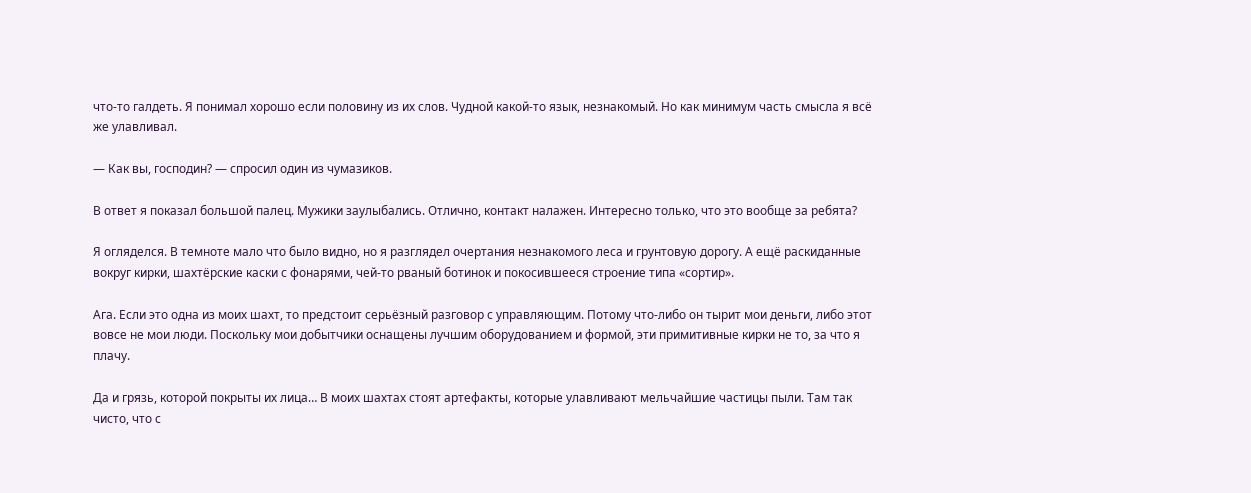что-то галдеть. Я понимал хорошо если половину из их слов. Чудной какой-то язык, незнакомый. Но как минимум часть смысла я всё же улавливал.

— Как вы, господин? — спросил один из чумазиков.

В ответ я показал большой палец. Мужики заулыбались. Отлично, контакт налажен. Интересно только, что это вообще за ребята?

Я огляделся. В темноте мало что было видно, но я разглядел очертания незнакомого леса и грунтовую дорогу. А ещё раскиданные вокруг кирки, шахтёрские каски с фонарями, чей-то рваный ботинок и покосившееся строение типа «сортир».

Ага. Если это одна из моих шахт, то предстоит серьёзный разговор с управляющим. Потому что-либо он тырит мои деньги, либо этот вовсе не мои люди. Поскольку мои добытчики оснащены лучшим оборудованием и формой, эти примитивные кирки не то, за что я плачу.

Да и грязь, которой покрыты их лица… В моих шахтах стоят артефакты, которые улавливают мельчайшие частицы пыли. Там так чисто, что с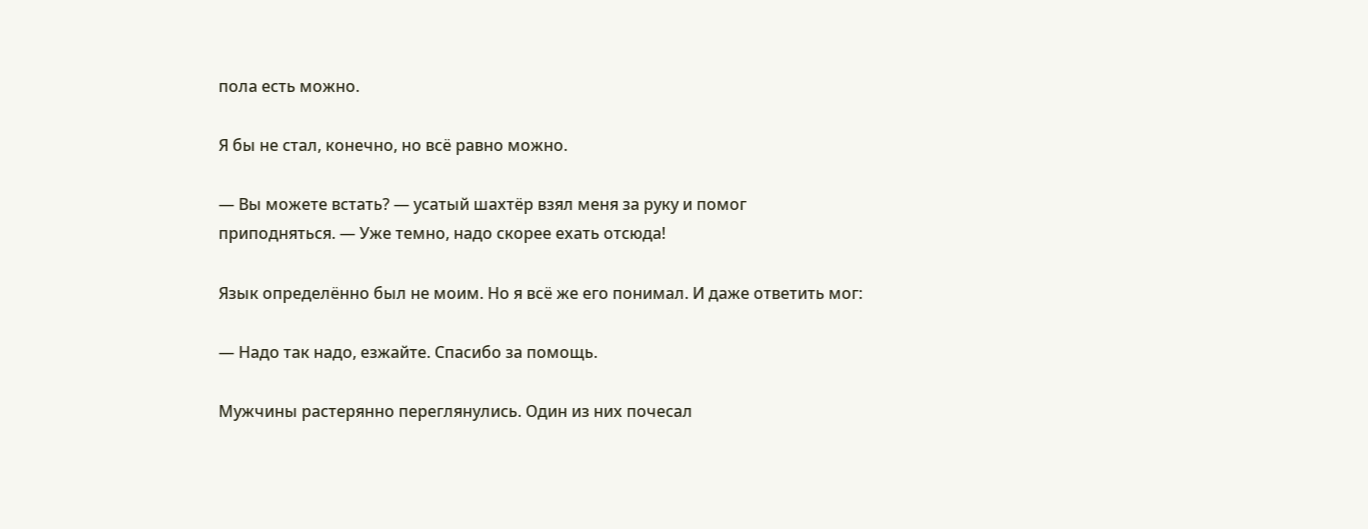пола есть можно.

Я бы не стал, конечно, но всё равно можно.

— Вы можете встать? — усатый шахтёр взял меня за руку и помог приподняться. — Уже темно, надо скорее ехать отсюда!

Язык определённо был не моим. Но я всё же его понимал. И даже ответить мог:

— Надо так надо, езжайте. Спасибо за помощь.

Мужчины растерянно переглянулись. Один из них почесал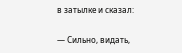в затылке и сказал:

— Сильно, видать,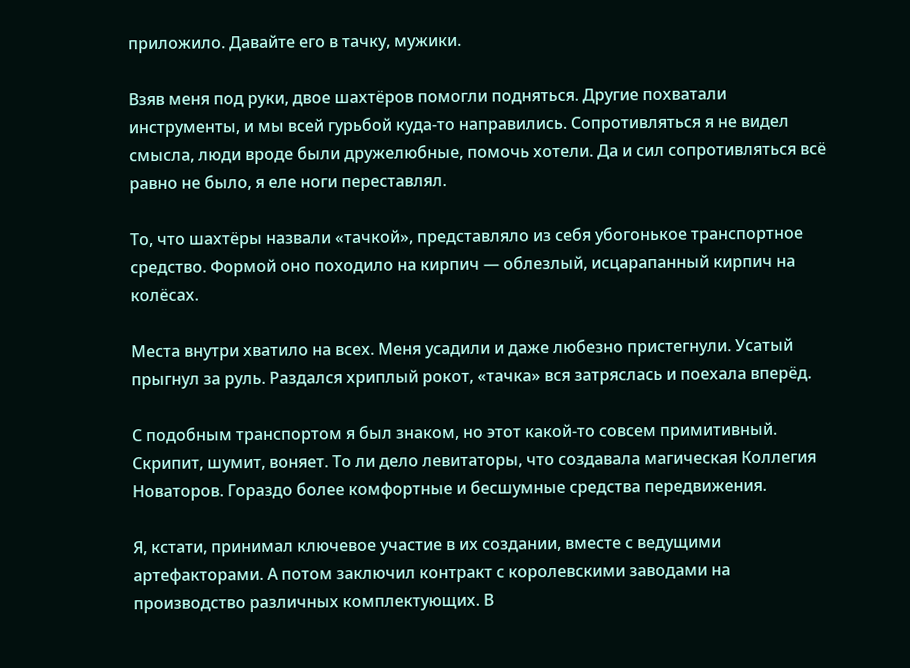приложило. Давайте его в тачку, мужики.

Взяв меня под руки, двое шахтёров помогли подняться. Другие похватали инструменты, и мы всей гурьбой куда-то направились. Сопротивляться я не видел смысла, люди вроде были дружелюбные, помочь хотели. Да и сил сопротивляться всё равно не было, я еле ноги переставлял.

То, что шахтёры назвали «тачкой», представляло из себя убогонькое транспортное средство. Формой оно походило на кирпич — облезлый, исцарапанный кирпич на колёсах.

Места внутри хватило на всех. Меня усадили и даже любезно пристегнули. Усатый прыгнул за руль. Раздался хриплый рокот, «тачка» вся затряслась и поехала вперёд.

С подобным транспортом я был знаком, но этот какой-то совсем примитивный. Скрипит, шумит, воняет. То ли дело левитаторы, что создавала магическая Коллегия Новаторов. Гораздо более комфортные и бесшумные средства передвижения.

Я, кстати, принимал ключевое участие в их создании, вместе с ведущими артефакторами. А потом заключил контракт с королевскими заводами на производство различных комплектующих. В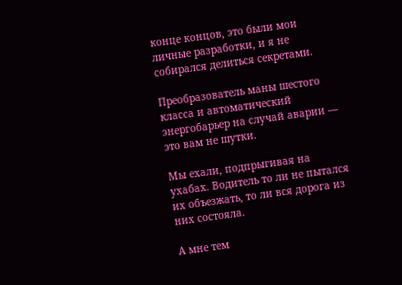конце концов, это были мои личные разработки, и я не собирался делиться секретами.

Преобразователь маны шестого класса и автоматический энергобарьер на случай аварии — это вам не шутки.

Мы ехали, подпрыгивая на ухабах. Водитель то ли не пытался их объезжать, то ли вся дорога из них состояла.

А мне тем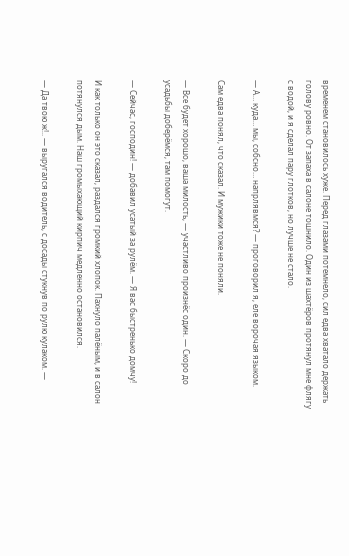временем становилось хуже. Перед глазами потемнело, сил едва хватало держать голову ровно. От запаха в салоне тошнило. Один из шахтёров протянул мне флягу с водой, и я сделал пару глотков, но лучше не стало.

— А… куда… мы, собсно… напрлявмся? — проговорил я, еле ворочая языком.

Сам едва понял, что сказал. И мужики тоже не поняли.

— Все будет хорошо, ваша милость, — участливо произнёс один. — Скоро до усадьбы доберёмся, там помогут.

— Сейчас, господин! — добавил усатый за рулём. — Я вас быстренько домчу!

И как только он это сказал, раздался громкий хлопок. Пахнуло палёным, и в салон потянулся дым. Наш громыхающий кирпич медленно остановился.

— Да твою ж!.. — выругался водитель, с досады стукнув по рулю кулаком. —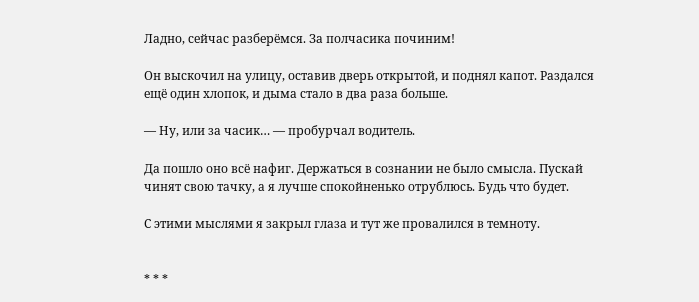Ладно, сейчас разберёмся. За полчасика починим!

Он выскочил на улицу, оставив дверь открытой, и поднял капот. Раздался ещё один хлопок, и дыма стало в два раза больше.

— Ну, или за часик… — пробурчал водитель.

Да пошло оно всё нафиг. Держаться в сознании не было смысла. Пускай чинят свою тачку, а я лучше спокойненько отрублюсь. Будь что будет.

С этими мыслями я закрыл глаза и тут же провалился в темноту.


* * *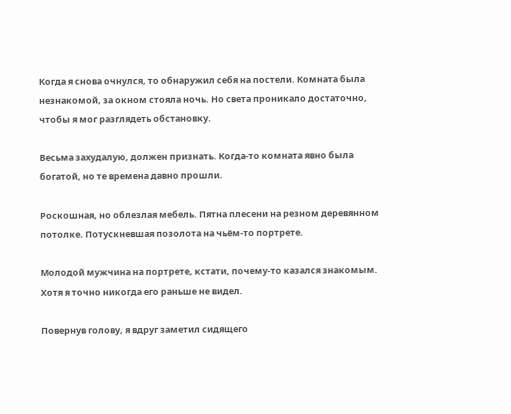Когда я снова очнулся, то обнаружил себя на постели. Комната была незнакомой, за окном стояла ночь. Но света проникало достаточно, чтобы я мог разглядеть обстановку.

Весьма захудалую, должен признать. Когда-то комната явно была богатой, но те времена давно прошли.

Роскошная, но облезлая мебель. Пятна плесени на резном деревянном потолке. Потускневшая позолота на чьём-то портрете.

Молодой мужчина на портрете, кстати, почему-то казался знакомым. Хотя я точно никогда его раньше не видел.

Повернув голову, я вдруг заметил сидящего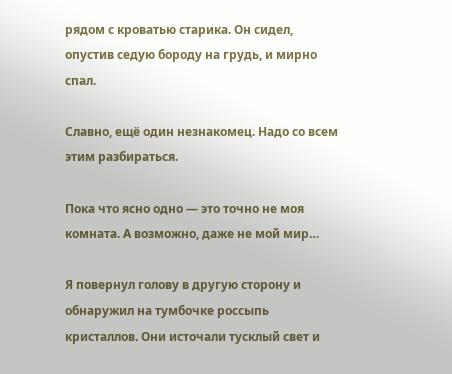рядом с кроватью старика. Он сидел, опустив седую бороду на грудь, и мирно спал.

Славно, ещё один незнакомец. Надо со всем этим разбираться.

Пока что ясно одно — это точно не моя комната. А возможно, даже не мой мир…

Я повернул голову в другую сторону и обнаружил на тумбочке россыпь кристаллов. Они источали тусклый свет и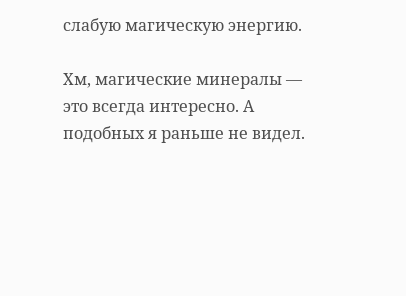слабую магическую энергию.

Хм, магические минералы — это всегда интересно. А подобных я раньше не видел.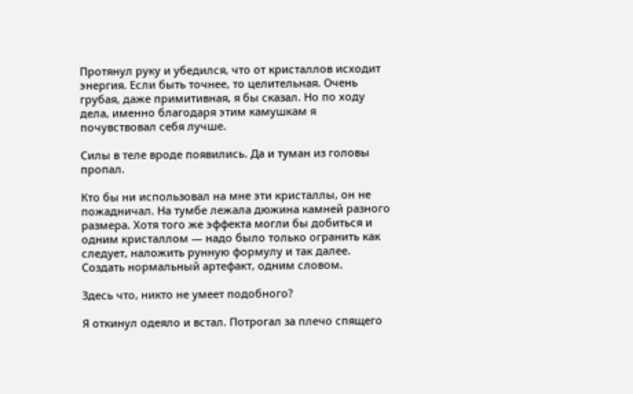Протянул руку и убедился, что от кристаллов исходит энергия. Если быть точнее, то целительная. Очень грубая, даже примитивная, я бы сказал. Но по ходу дела, именно благодаря этим камушкам я почувствовал себя лучше.

Силы в теле вроде появились. Да и туман из головы пропал.

Кто бы ни использовал на мне эти кристаллы, он не пожадничал. На тумбе лежала дюжина камней разного размера. Хотя того же эффекта могли бы добиться и одним кристаллом — надо было только огранить как следует, наложить рунную формулу и так далее. Создать нормальный артефакт, одним словом.

Здесь что, никто не умеет подобного?

Я откинул одеяло и встал. Потрогал за плечо спящего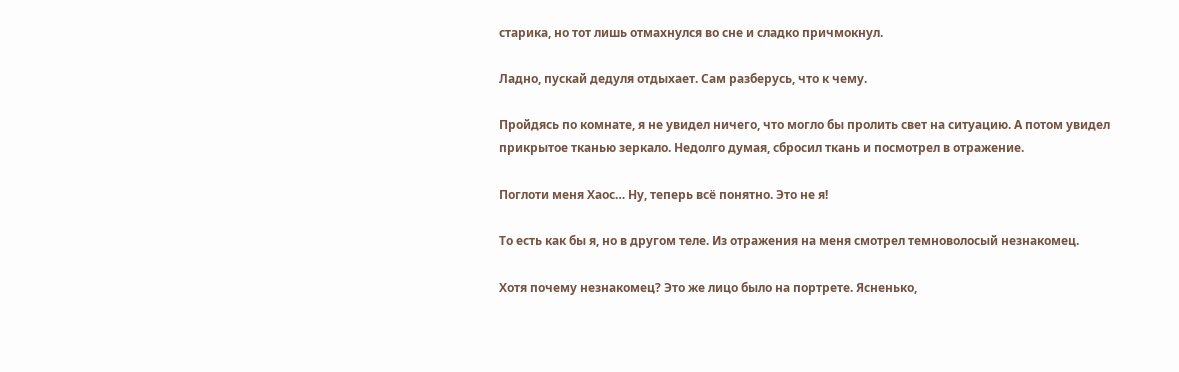старика, но тот лишь отмахнулся во сне и сладко причмокнул.

Ладно, пускай дедуля отдыхает. Сам разберусь, что к чему.

Пройдясь по комнате, я не увидел ничего, что могло бы пролить свет на ситуацию. А потом увидел прикрытое тканью зеркало. Недолго думая, сбросил ткань и посмотрел в отражение.

Поглоти меня Хаос… Ну, теперь всё понятно. Это не я!

То есть как бы я, но в другом теле. Из отражения на меня смотрел темноволосый незнакомец.

Хотя почему незнакомец? Это же лицо было на портрете. Ясненько,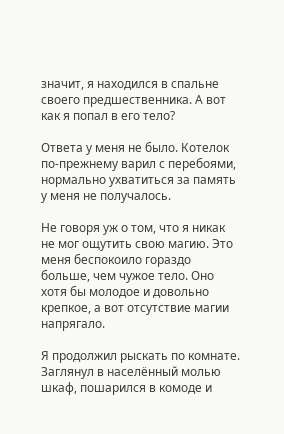значит, я находился в спальне своего предшественника. А вот как я попал в его тело?

Ответа у меня не было. Котелок по-прежнему варил с перебоями, нормально ухватиться за память у меня не получалось.

Не говоря уж о том, что я никак не мог ощутить свою магию. Это меня беспокоило гораздо больше, чем чужое тело. Оно хотя бы молодое и довольно крепкое, а вот отсутствие магии напрягало.

Я продолжил рыскать по комнате. Заглянул в населённый молью шкаф, пошарился в комоде и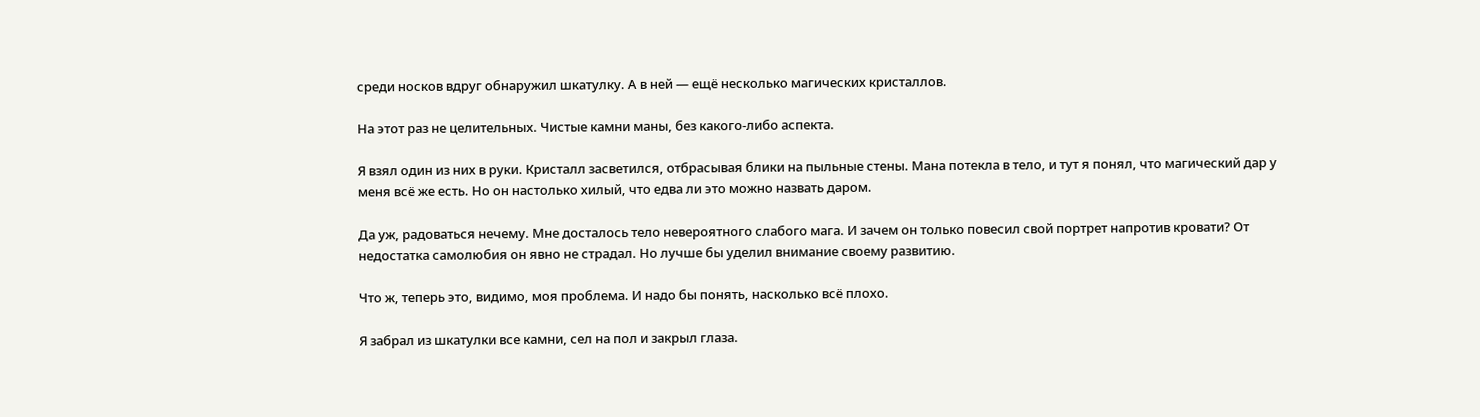среди носков вдруг обнаружил шкатулку. А в ней — ещё несколько магических кристаллов.

На этот раз не целительных. Чистые камни маны, без какого-либо аспекта.

Я взял один из них в руки. Кристалл засветился, отбрасывая блики на пыльные стены. Мана потекла в тело, и тут я понял, что магический дар у меня всё же есть. Но он настолько хилый, что едва ли это можно назвать даром.

Да уж, радоваться нечему. Мне досталось тело невероятного слабого мага. И зачем он только повесил свой портрет напротив кровати? От недостатка самолюбия он явно не страдал. Но лучше бы уделил внимание своему развитию.

Что ж, теперь это, видимо, моя проблема. И надо бы понять, насколько всё плохо.

Я забрал из шкатулки все камни, сел на пол и закрыл глаза.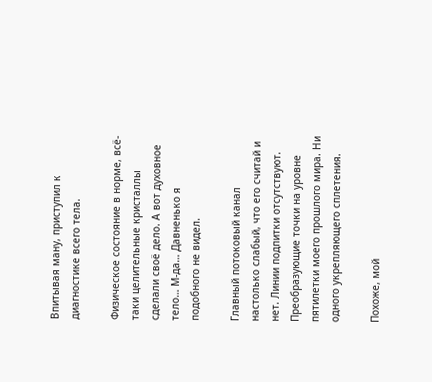Впитывая ману, приступил к диагностике всего тела.

Физическое состояние в норме, всё-таки целительные кристаллы сделали своё дело. А вот духовное тело… М-да… Давненько я подобного не видел.

Главный потоковый канал настолько слабый, что его считай и нет. Линии подпитки отсутствуют. Преобразующие точки на уровне пятилетки моего прошлого мира. Ни одного укрепляющего сплетения.

Похоже, мой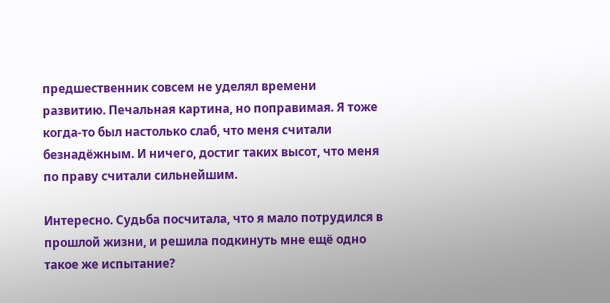предшественник совсем не уделял времени развитию. Печальная картина, но поправимая. Я тоже когда-то был настолько слаб, что меня считали безнадёжным. И ничего, достиг таких высот, что меня по праву считали сильнейшим.

Интересно. Судьба посчитала, что я мало потрудился в прошлой жизни, и решила подкинуть мне ещё одно такое же испытание?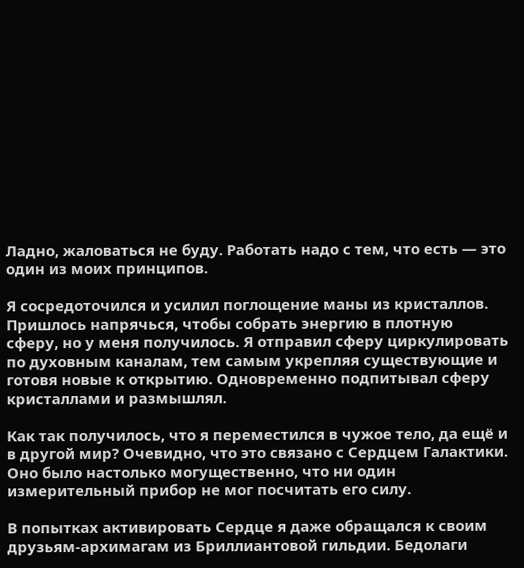Ладно, жаловаться не буду. Работать надо с тем, что есть — это один из моих принципов.

Я сосредоточился и усилил поглощение маны из кристаллов. Пришлось напрячься, чтобы собрать энергию в плотную сферу, но у меня получилось. Я отправил сферу циркулировать по духовным каналам, тем самым укрепляя существующие и готовя новые к открытию. Одновременно подпитывал сферу кристаллами и размышлял.

Как так получилось, что я переместился в чужое тело, да ещё и в другой мир? Очевидно, что это связано с Сердцем Галактики. Оно было настолько могущественно, что ни один измерительный прибор не мог посчитать его силу.

В попытках активировать Сердце я даже обращался к своим друзьям-архимагам из Бриллиантовой гильдии. Бедолаги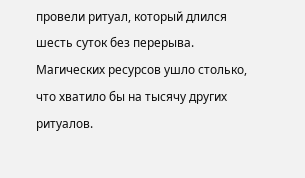провели ритуал, который длился шесть суток без перерыва. Магических ресурсов ушло столько, что хватило бы на тысячу других ритуалов.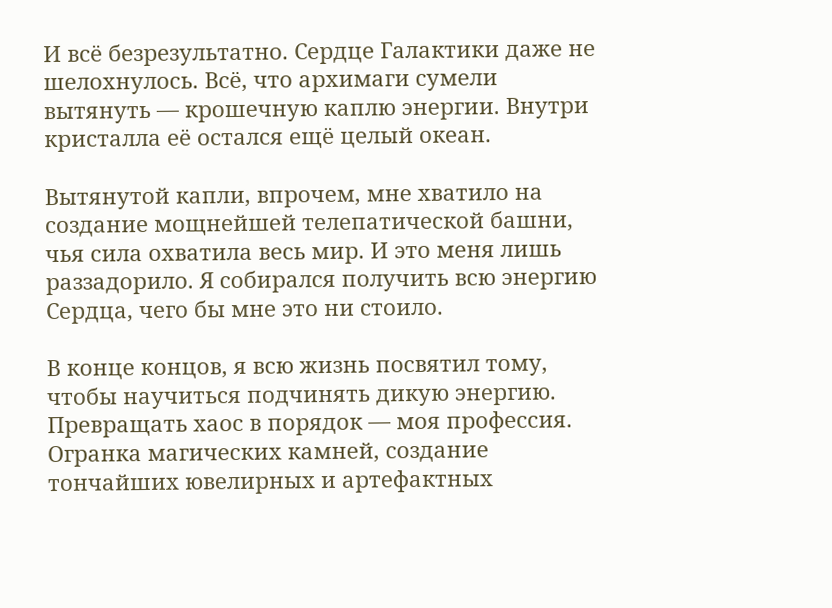И всё безрезультатно. Сердце Галактики даже не шелохнулось. Всё, что архимаги сумели вытянуть — крошечную каплю энергии. Внутри кристалла её остался ещё целый океан.

Вытянутой капли, впрочем, мне хватило на создание мощнейшей телепатической башни, чья сила охватила весь мир. И это меня лишь раззадорило. Я собирался получить всю энергию Сердца, чего бы мне это ни стоило.

В конце концов, я всю жизнь посвятил тому, чтобы научиться подчинять дикую энергию. Превращать хаос в порядок — моя профессия. Огранка магических камней, создание тончайших ювелирных и артефактных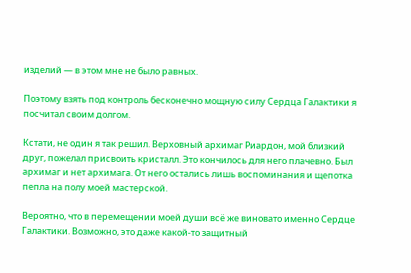изделий — в этом мне не было равных.

Поэтому взять под контроль бесконечно мощную силу Сердца Галактики я посчитал своим долгом.

Кстати, не один я так решил. Верховный архимаг Риардон, мой близкий друг, пожелал присвоить кристалл. Это кончилось для него плачевно. Был архимаг и нет архимага. От него остались лишь воспоминания и щепотка пепла на полу моей мастерской.

Вероятно, что в перемещении моей души всё же виновато именно Сердце Галактики. Возможно, это даже какой-то защитный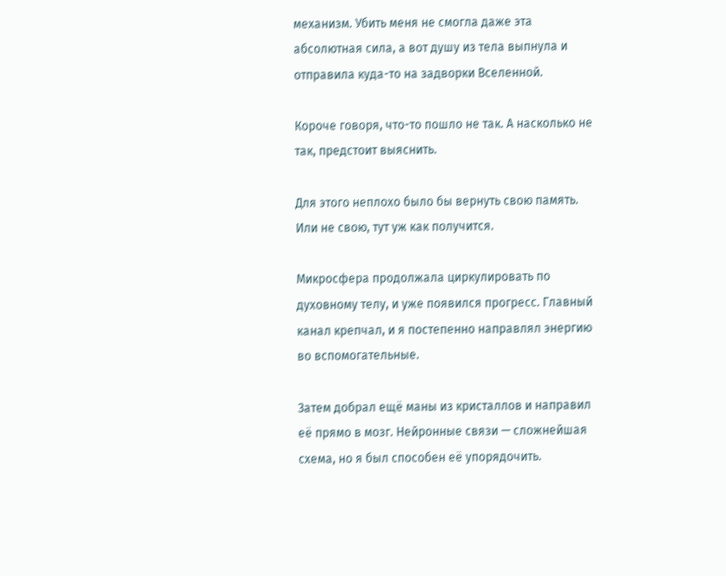механизм. Убить меня не смогла даже эта абсолютная сила, а вот душу из тела выпнула и отправила куда-то на задворки Вселенной.

Короче говоря, что-то пошло не так. А насколько не так, предстоит выяснить.

Для этого неплохо было бы вернуть свою память. Или не свою, тут уж как получится.

Микросфера продолжала циркулировать по духовному телу, и уже появился прогресс. Главный канал крепчал, и я постепенно направлял энергию во вспомогательные.

Затем добрал ещё маны из кристаллов и направил её прямо в мозг. Нейронные связи — сложнейшая схема, но я был способен её упорядочить.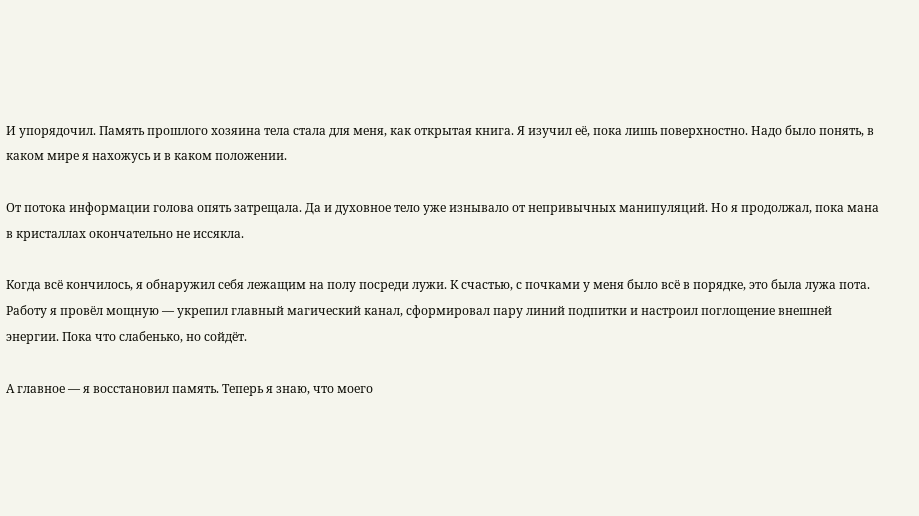И упорядочил. Память прошлого хозяина тела стала для меня, как открытая книга. Я изучил её, пока лишь поверхностно. Надо было понять, в каком мире я нахожусь и в каком положении.

От потока информации голова опять затрещала. Да и духовное тело уже изнывало от непривычных манипуляций. Но я продолжал, пока мана в кристаллах окончательно не иссякла.

Когда всё кончилось, я обнаружил себя лежащим на полу посреди лужи. К счастью, с почками у меня было всё в порядке, это была лужа пота. Работу я провёл мощную — укрепил главный магический канал, сформировал пару линий подпитки и настроил поглощение внешней энергии. Пока что слабенько, но сойдёт.

А главное — я восстановил память. Теперь я знаю, что моего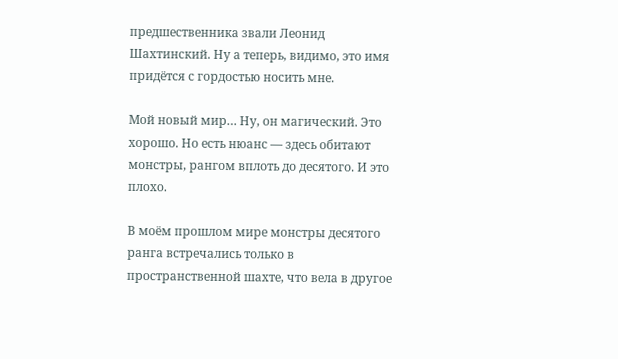предшественника звали Леонид Шахтинский. Ну а теперь, видимо, это имя придётся с гордостью носить мне.

Мой новый мир… Ну, он магический. Это хорошо. Но есть нюанс — здесь обитают монстры, рангом вплоть до десятого. И это плохо.

В моём прошлом мире монстры десятого ранга встречались только в пространственной шахте, что вела в другое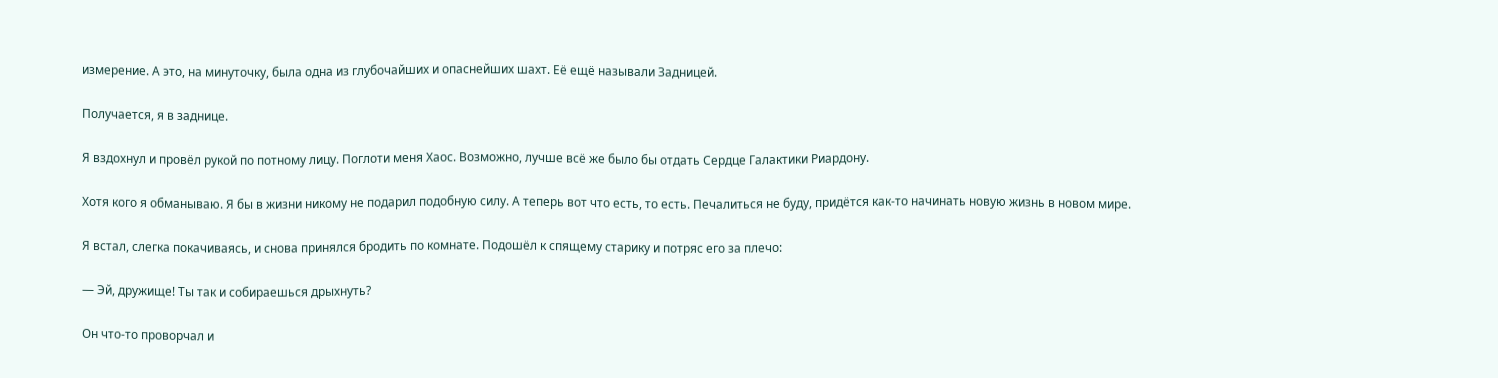измерение. А это, на минуточку, была одна из глубочайших и опаснейших шахт. Её ещё называли Задницей.

Получается, я в заднице.

Я вздохнул и провёл рукой по потному лицу. Поглоти меня Хаос. Возможно, лучше всё же было бы отдать Сердце Галактики Риардону.

Хотя кого я обманываю. Я бы в жизни никому не подарил подобную силу. А теперь вот что есть, то есть. Печалиться не буду, придётся как-то начинать новую жизнь в новом мире.

Я встал, слегка покачиваясь, и снова принялся бродить по комнате. Подошёл к спящему старику и потряс его за плечо:

— Эй, дружище! Ты так и собираешься дрыхнуть?

Он что-то проворчал и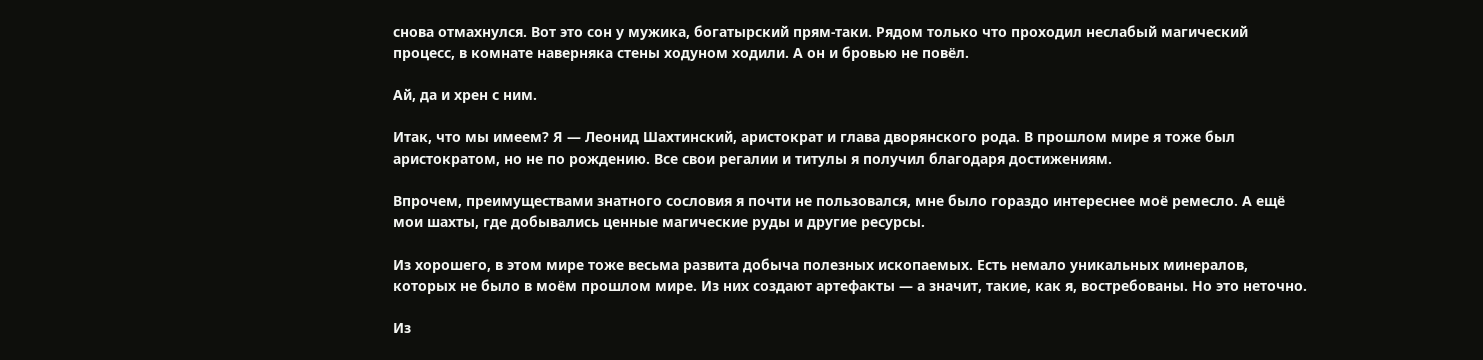снова отмахнулся. Вот это сон у мужика, богатырский прям-таки. Рядом только что проходил неслабый магический процесс, в комнате наверняка стены ходуном ходили. А он и бровью не повёл.

Ай, да и хрен с ним.

Итак, что мы имеем? Я — Леонид Шахтинский, аристократ и глава дворянского рода. В прошлом мире я тоже был аристократом, но не по рождению. Все свои регалии и титулы я получил благодаря достижениям.

Впрочем, преимуществами знатного сословия я почти не пользовался, мне было гораздо интереснее моё ремесло. А ещё мои шахты, где добывались ценные магические руды и другие ресурсы.

Из хорошего, в этом мире тоже весьма развита добыча полезных ископаемых. Есть немало уникальных минералов, которых не было в моём прошлом мире. Из них создают артефакты — а значит, такие, как я, востребованы. Но это неточно.

Из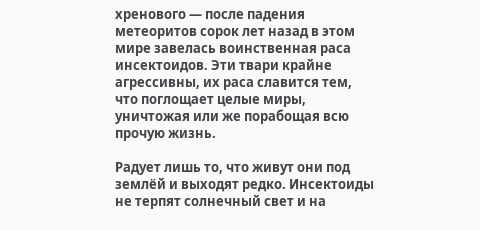хренового — после падения метеоритов сорок лет назад в этом мире завелась воинственная раса инсектоидов. Эти твари крайне агрессивны, их раса славится тем, что поглощает целые миры, уничтожая или же порабощая всю прочую жизнь.

Радует лишь то, что живут они под землёй и выходят редко. Инсектоиды не терпят солнечный свет и на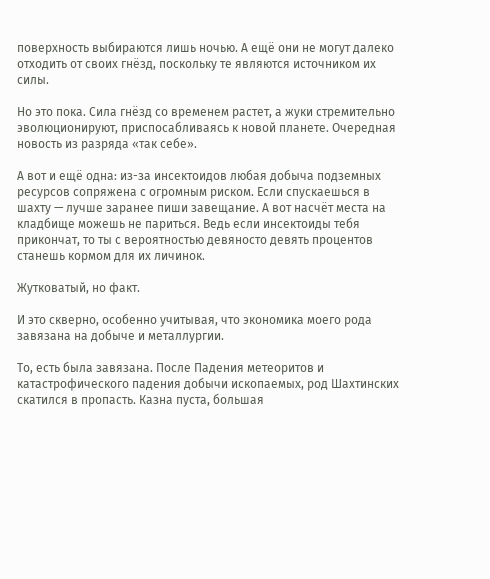поверхность выбираются лишь ночью. А ещё они не могут далеко отходить от своих гнёзд, поскольку те являются источником их силы.

Но это пока. Сила гнёзд со временем растет, а жуки стремительно эволюционируют, приспосабливаясь к новой планете. Очередная новость из разряда «так себе».

А вот и ещё одна: из-за инсектоидов любая добыча подземных ресурсов сопряжена с огромным риском. Если спускаешься в шахту — лучше заранее пиши завещание. А вот насчёт места на кладбище можешь не париться. Ведь если инсектоиды тебя прикончат, то ты с вероятностью девяносто девять процентов станешь кормом для их личинок.

Жутковатый, но факт.

И это скверно, особенно учитывая, что экономика моего рода завязана на добыче и металлургии.

То, есть была завязана. После Падения метеоритов и катастрофического падения добычи ископаемых, род Шахтинских скатился в пропасть. Казна пуста, большая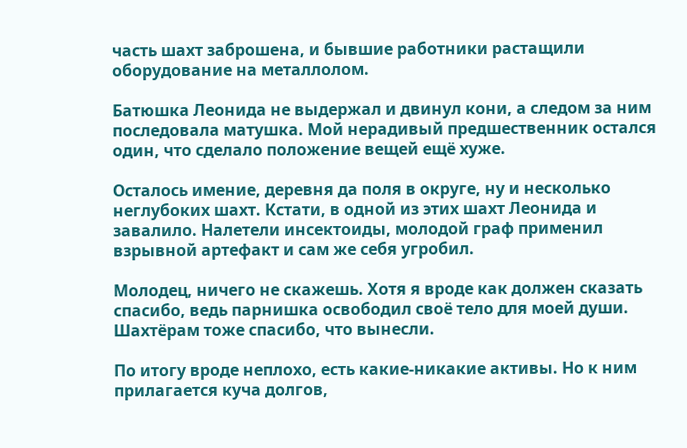часть шахт заброшена, и бывшие работники растащили оборудование на металлолом.

Батюшка Леонида не выдержал и двинул кони, а следом за ним последовала матушка. Мой нерадивый предшественник остался один, что сделало положение вещей ещё хуже.

Осталось имение, деревня да поля в округе, ну и несколько неглубоких шахт. Кстати, в одной из этих шахт Леонида и завалило. Налетели инсектоиды, молодой граф применил взрывной артефакт и сам же себя угробил.

Молодец, ничего не скажешь. Хотя я вроде как должен сказать спасибо, ведь парнишка освободил своё тело для моей души. Шахтёрам тоже спасибо, что вынесли.

По итогу вроде неплохо, есть какие-никакие активы. Но к ним прилагается куча долгов,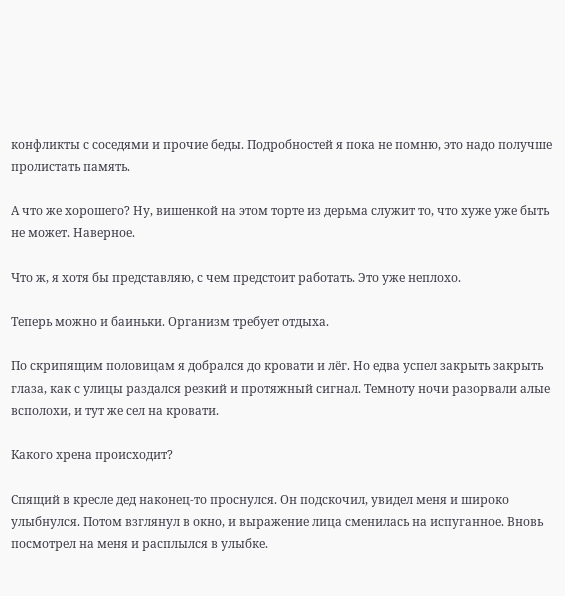конфликты с соседями и прочие беды. Подробностей я пока не помню, это надо получше пролистать память.

А что же хорошего? Ну, вишенкой на этом торте из дерьма служит то, что хуже уже быть не может. Наверное.

Что ж, я хотя бы представляю, с чем предстоит работать. Это уже неплохо.

Теперь можно и баиньки. Организм требует отдыха.

По скрипящим половицам я добрался до кровати и лёг. Но едва успел закрыть закрыть глаза, как с улицы раздался резкий и протяжный сигнал. Темноту ночи разорвали алые всполохи, и тут же сел на кровати.

Какого хрена происходит?

Спящий в кресле дед наконец-то проснулся. Он подскочил, увидел меня и широко улыбнулся. Потом взглянул в окно, и выражение лица сменилась на испуганное. Вновь посмотрел на меня и расплылся в улыбке.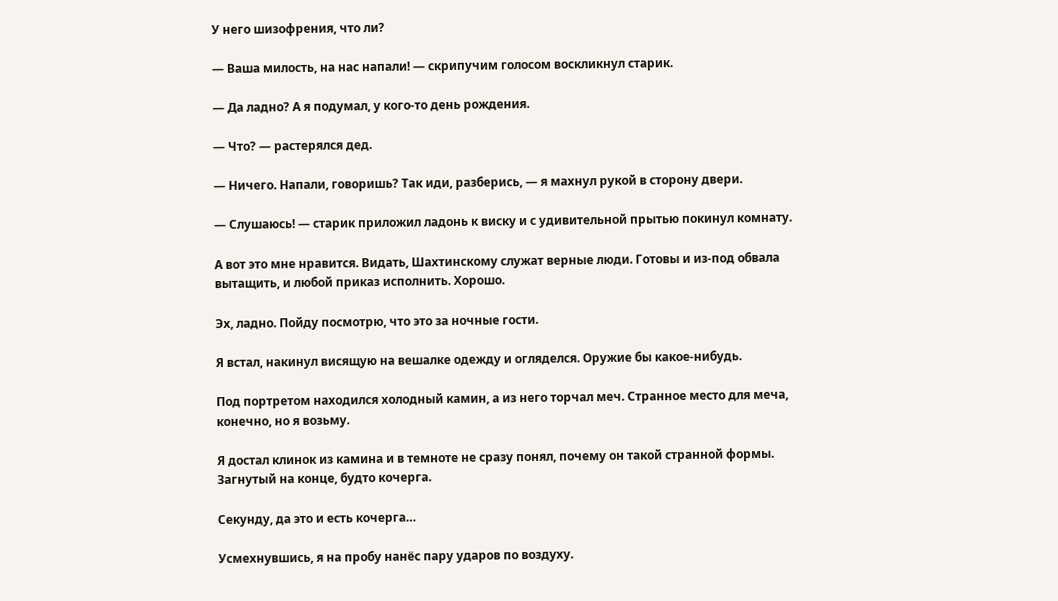У него шизофрения, что ли?

— Ваша милость, на нас напали! — скрипучим голосом воскликнул старик.

— Да ладно? А я подумал, у кого-то день рождения.

— Что? — растерялся дед.

— Ничего. Напали, говоришь? Так иди, разберись, — я махнул рукой в сторону двери.

— Слушаюсь! — старик приложил ладонь к виску и с удивительной прытью покинул комнату.

А вот это мне нравится. Видать, Шахтинскому служат верные люди. Готовы и из-под обвала вытащить, и любой приказ исполнить. Хорошо.

Эх, ладно. Пойду посмотрю, что это за ночные гости.

Я встал, накинул висящую на вешалке одежду и огляделся. Оружие бы какое-нибудь.

Под портретом находился холодный камин, а из него торчал меч. Странное место для меча, конечно, но я возьму.

Я достал клинок из камина и в темноте не сразу понял, почему он такой странной формы. Загнутый на конце, будто кочерга.

Секунду, да это и есть кочерга…

Усмехнувшись, я на пробу нанёс пару ударов по воздуху.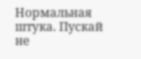Нормальная штука. Пускай не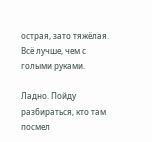острая, зато тяжёлая. Всё лучше, чем с голыми руками.

Ладно. Пойду разбираться, кто там посмел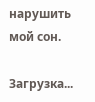нарушить мой сон.

Загрузка...